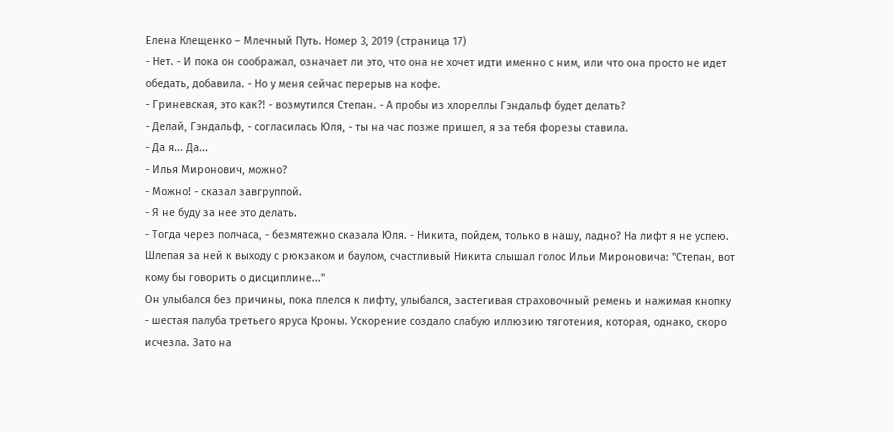Елена Клещенко – Млечный Путь. Номер 3, 2019 (страница 17)
- Нет. - И пока он соображал, означает ли это, что она не хочет идти именно с ним, или что она просто не идет обедать, добавила. - Но у меня сейчас перерыв на кофе.
- Гриневская, это как?! - возмутился Степан. - А пробы из хлореллы Гэндальф будет делать?
- Делай, Гэндальф, - согласилась Юля, - ты на час позже пришел, я за тебя форезы ставила.
- Да я... Да...
- Илья Миронович, можно?
- Можно! - сказал завгруппой.
- Я не буду за нее это делать.
- Тогда через полчаса, - безмятежно сказала Юля. - Никита, пойдем, только в нашу, ладно? На лифт я не успею.
Шлепая за ней к выходу с рюкзаком и баулом, счастливый Никита слышал голос Ильи Мироновича: "Степан, вот кому бы говорить о дисциплине..."
Он улыбался без причины, пока плелся к лифту, улыбался, застегивая страховочный ремень и нажимая кнопку - шестая палуба третьего яруса Кроны. Ускорение создало слабую иллюзию тяготения, которая, однако, скоро исчезла. Зато на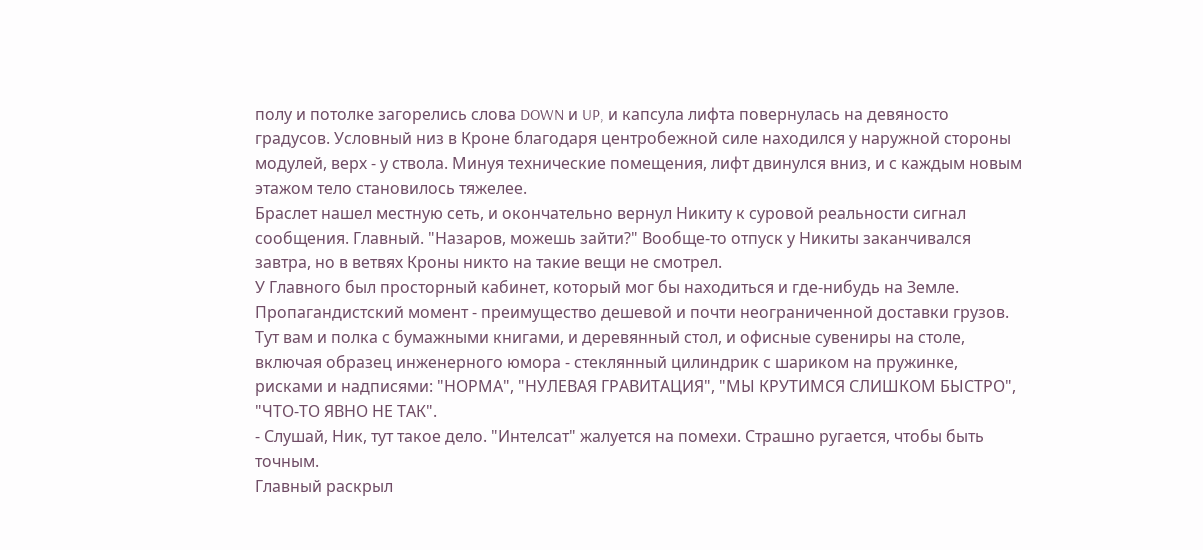полу и потолке загорелись слова DOWN и UP, и капсула лифта повернулась на девяносто градусов. Условный низ в Кроне благодаря центробежной силе находился у наружной стороны модулей, верх - у ствола. Минуя технические помещения, лифт двинулся вниз, и с каждым новым этажом тело становилось тяжелее.
Браслет нашел местную сеть, и окончательно вернул Никиту к суровой реальности сигнал сообщения. Главный. "Назаров, можешь зайти?" Вообще-то отпуск у Никиты заканчивался завтра, но в ветвях Кроны никто на такие вещи не смотрел.
У Главного был просторный кабинет, который мог бы находиться и где-нибудь на Земле. Пропагандистский момент - преимущество дешевой и почти неограниченной доставки грузов. Тут вам и полка с бумажными книгами, и деревянный стол, и офисные сувениры на столе, включая образец инженерного юмора - стеклянный цилиндрик с шариком на пружинке, рисками и надписями: "НОРМА", "НУЛЕВАЯ ГРАВИТАЦИЯ", "МЫ КРУТИМСЯ СЛИШКОМ БЫСТРО", "ЧТО-ТО ЯВНО НЕ ТАК".
- Слушай, Ник, тут такое дело. "Интелсат" жалуется на помехи. Страшно ругается, чтобы быть точным.
Главный раскрыл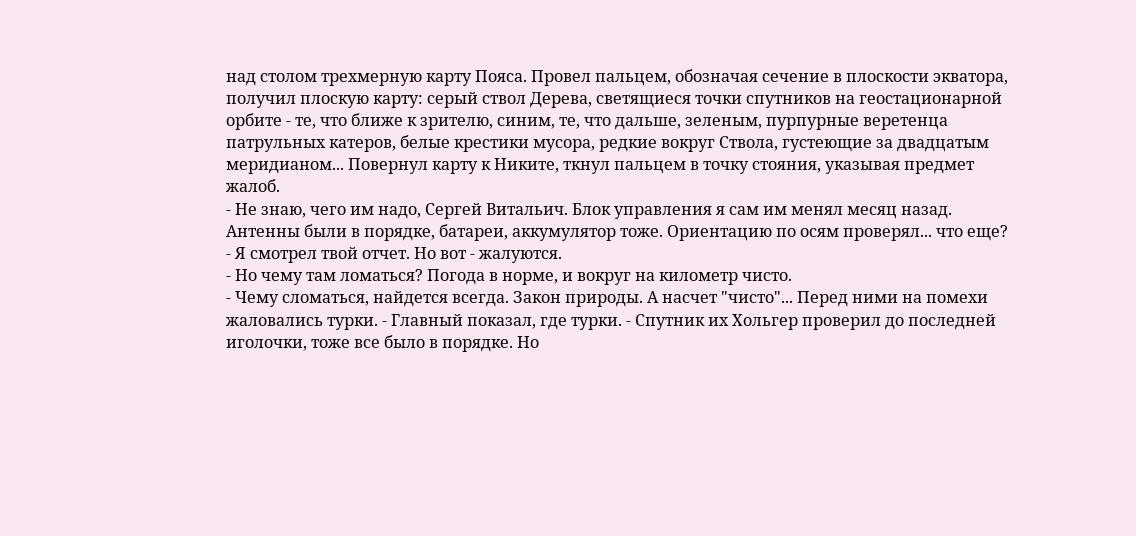над столом трехмерную карту Пояса. Провел пальцем, обозначая сечение в плоскости экватора, получил плоскую карту: серый ствол Дерева, светящиеся точки спутников на геостационарной орбите - те, что ближе к зрителю, синим, те, что дальше, зеленым, пурпурные веретенца патрульных катеров, белые крестики мусора, редкие вокруг Ствола, густеющие за двадцатым меридианом... Повернул карту к Никите, ткнул пальцем в точку стояния, указывая предмет жалоб.
- Не знаю, чего им надо, Сергей Витальич. Блок управления я сам им менял месяц назад. Антенны были в порядке, батареи, аккумулятор тоже. Ориентацию по осям проверял... что еще?
- Я смотрел твой отчет. Но вот - жалуются.
- Но чему там ломаться? Погода в норме, и вокруг на километр чисто.
- Чему сломаться, найдется всегда. Закон природы. А насчет "чисто"... Перед ними на помехи жаловались турки. - Главный показал, где турки. - Спутник их Хольгер проверил до последней иголочки, тоже все было в порядке. Но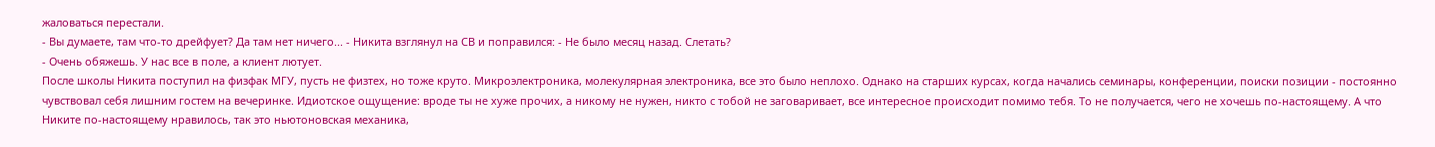жаловаться перестали.
- Вы думаете, там что-то дрейфует? Да там нет ничего... - Никита взглянул на СВ и поправился: - Не было месяц назад. Слетать?
- Очень обяжешь. У нас все в поле, а клиент лютует.
После школы Никита поступил на физфак МГУ, пусть не физтех, но тоже круто. Микроэлектроника, молекулярная электроника, все это было неплохо. Однако на старших курсах, когда начались семинары, конференции, поиски позиции - постоянно чувствовал себя лишним гостем на вечеринке. Идиотское ощущение: вроде ты не хуже прочих, а никому не нужен, никто с тобой не заговаривает, все интересное происходит помимо тебя. То не получается, чего не хочешь по-настоящему. А что Никите по-настоящему нравилось, так это ньютоновская механика,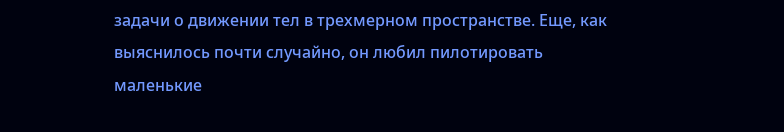задачи о движении тел в трехмерном пространстве. Еще, как выяснилось почти случайно, он любил пилотировать маленькие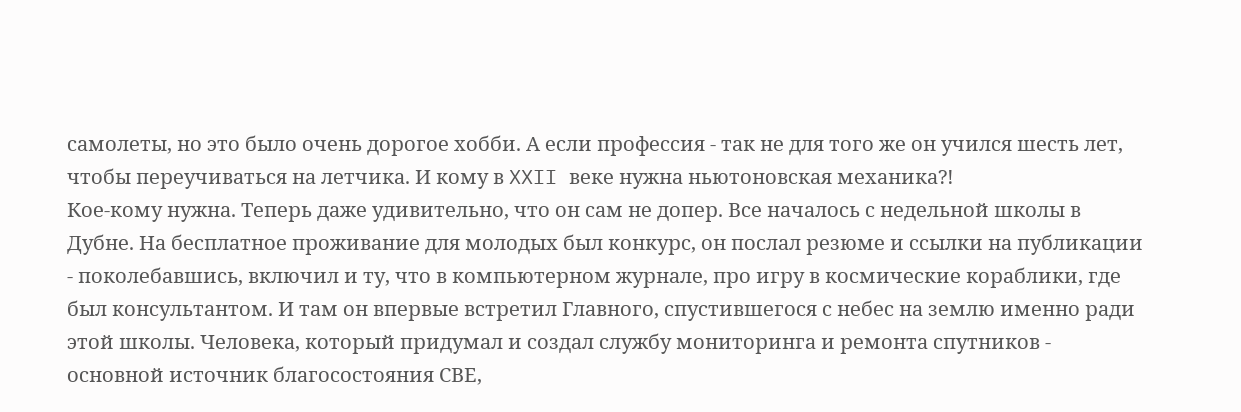самолеты, но это было очень дорогое хобби. А если профессия - так не для того же он учился шесть лет, чтобы переучиваться на летчика. И кому в XXII веке нужна ньютоновская механика?!
Кое-кому нужна. Теперь даже удивительно, что он сам не допер. Все началось с недельной школы в Дубне. На бесплатное проживание для молодых был конкурс, он послал резюме и ссылки на публикации - поколебавшись, включил и ту, что в компьютерном журнале, про игру в космические кораблики, где был консультантом. И там он впервые встретил Главного, спустившегося с небес на землю именно ради этой школы. Человека, который придумал и создал службу мониторинга и ремонта спутников - основной источник благосостояния СВЕ,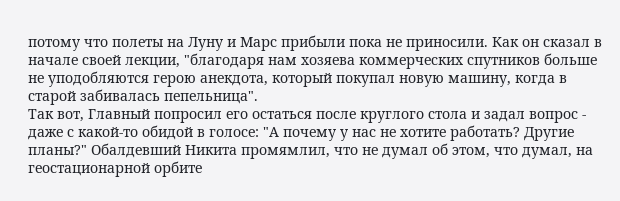потому что полеты на Луну и Марс прибыли пока не приносили. Как он сказал в начале своей лекции, "благодаря нам хозяева коммерческих спутников больше не уподобляются герою анекдота, который покупал новую машину, когда в старой забивалась пепельница".
Так вот, Главный попросил его остаться после круглого стола и задал вопрос - даже с какой-то обидой в голосе: "А почему у нас не хотите работать? Другие планы?" Обалдевший Никита промямлил, что не думал об этом, что думал, на геостационарной орбите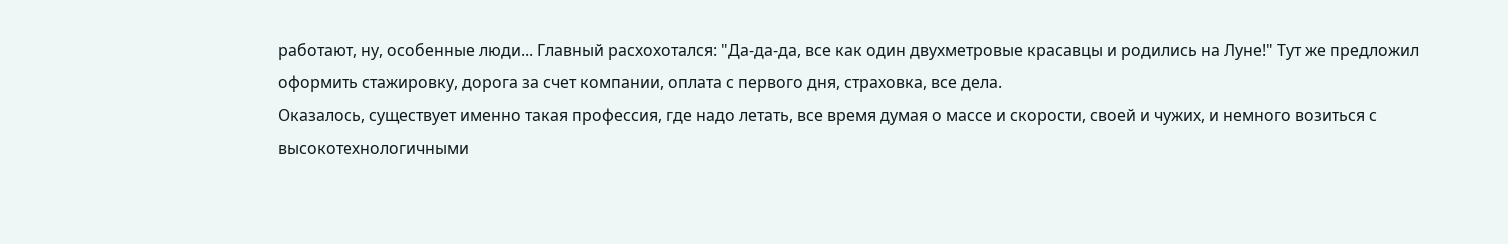работают, ну, особенные люди... Главный расхохотался: "Да-да-да, все как один двухметровые красавцы и родились на Луне!" Тут же предложил оформить стажировку, дорога за счет компании, оплата с первого дня, страховка, все дела.
Оказалось, существует именно такая профессия, где надо летать, все время думая о массе и скорости, своей и чужих, и немного возиться с высокотехнологичными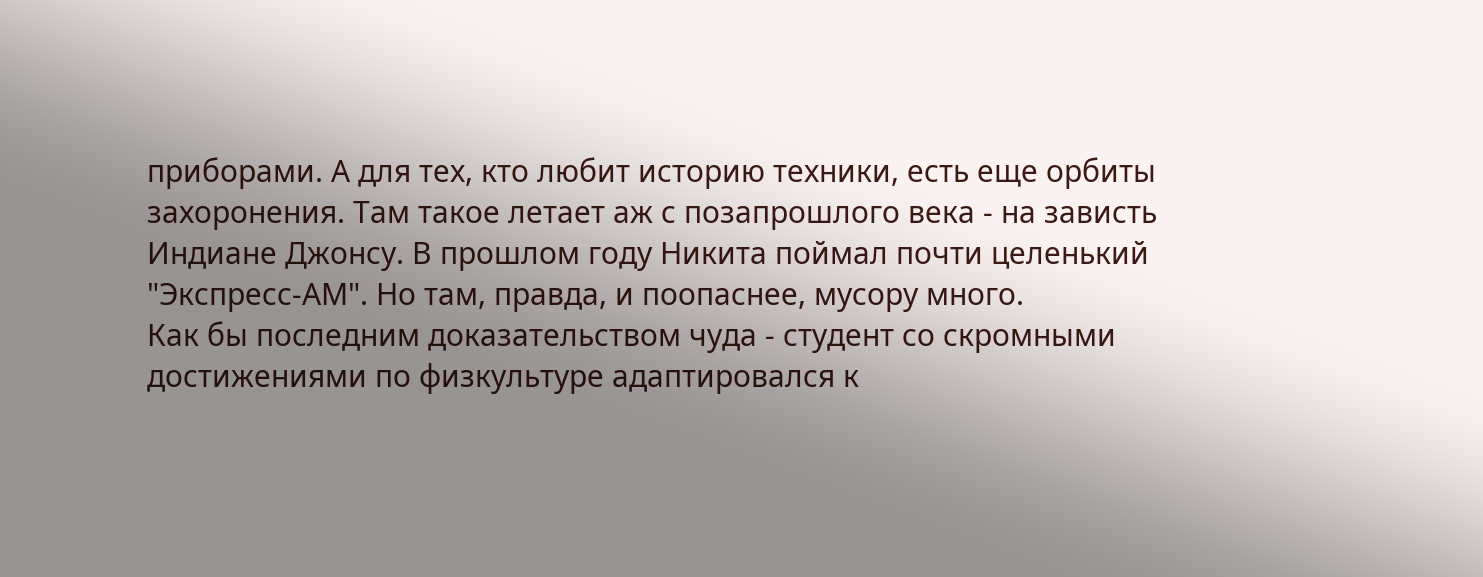приборами. А для тех, кто любит историю техники, есть еще орбиты захоронения. Там такое летает аж с позапрошлого века - на зависть Индиане Джонсу. В прошлом году Никита поймал почти целенький "Экспресс-АМ". Но там, правда, и поопаснее, мусору много.
Как бы последним доказательством чуда - студент со скромными достижениями по физкультуре адаптировался к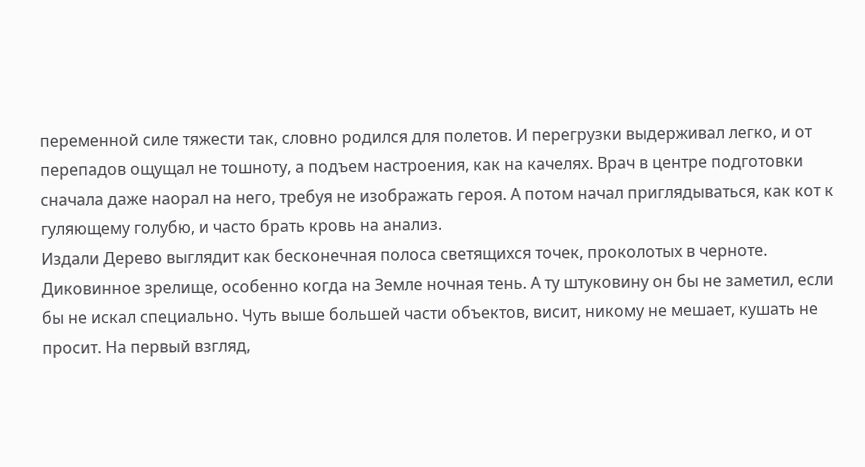переменной силе тяжести так, словно родился для полетов. И перегрузки выдерживал легко, и от перепадов ощущал не тошноту, а подъем настроения, как на качелях. Врач в центре подготовки сначала даже наорал на него, требуя не изображать героя. А потом начал приглядываться, как кот к гуляющему голубю, и часто брать кровь на анализ.
Издали Дерево выглядит как бесконечная полоса светящихся точек, проколотых в черноте. Диковинное зрелище, особенно когда на Земле ночная тень. А ту штуковину он бы не заметил, если бы не искал специально. Чуть выше большей части объектов, висит, никому не мешает, кушать не просит. На первый взгляд,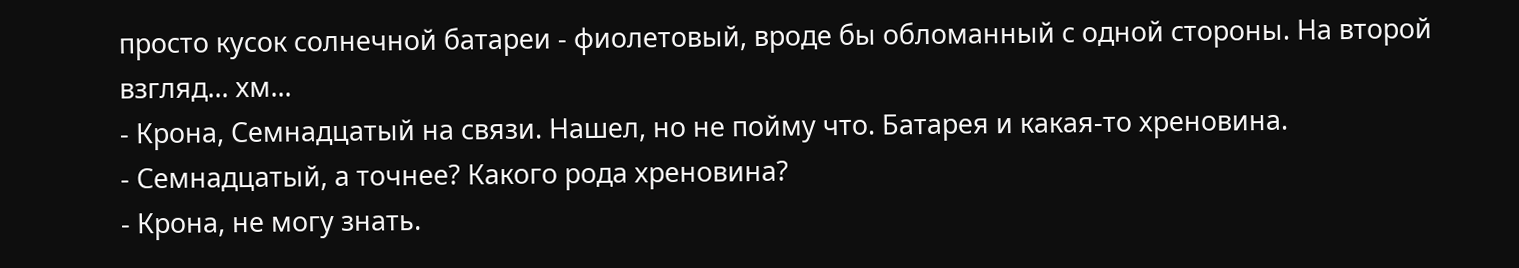просто кусок солнечной батареи - фиолетовый, вроде бы обломанный с одной стороны. На второй взгляд... хм...
- Крона, Семнадцатый на связи. Нашел, но не пойму что. Батарея и какая-то хреновина.
- Семнадцатый, а точнее? Какого рода хреновина?
- Крона, не могу знать.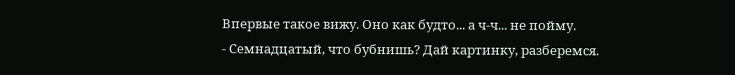Впервые такое вижу. Оно как будто... а ч-ч... не пойму.
- Семнадцатый, что бубнишь? Дай картинку, разберемся.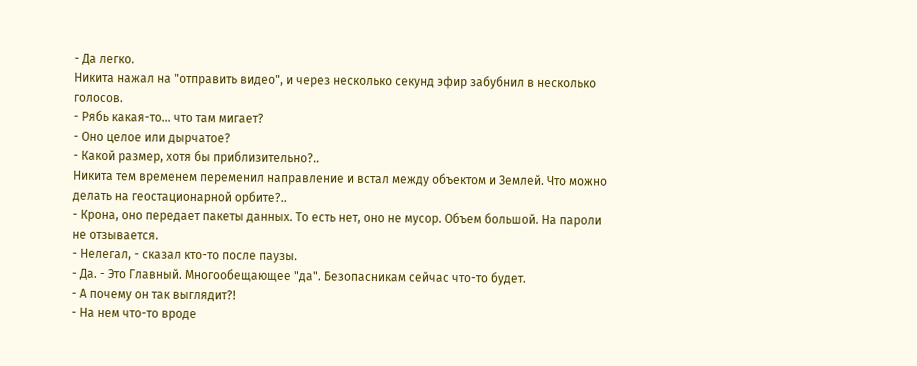- Да легко.
Никита нажал на "отправить видео", и через несколько секунд эфир забубнил в несколько голосов.
- Рябь какая-то... что там мигает?
- Оно целое или дырчатое?
- Какой размер, хотя бы приблизительно?..
Никита тем временем переменил направление и встал между объектом и Землей. Что можно делать на геостационарной орбите?..
- Крона, оно передает пакеты данных. То есть нет, оно не мусор. Объем большой. На пароли не отзывается.
- Нелегал, - сказал кто-то после паузы.
- Да. - Это Главный. Многообещающее "да". Безопасникам сейчас что-то будет.
- А почему он так выглядит?!
- На нем что-то вроде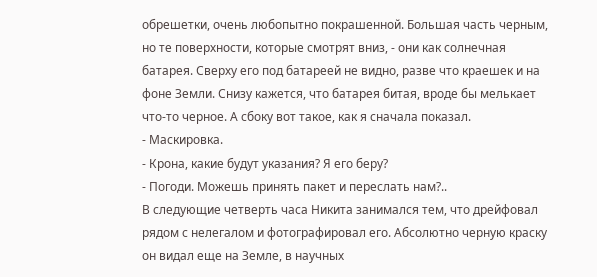обрешетки, очень любопытно покрашенной. Большая часть черным, но те поверхности, которые смотрят вниз, - они как солнечная батарея. Сверху его под батареей не видно, разве что краешек и на фоне Земли. Снизу кажется, что батарея битая, вроде бы мелькает что-то черное. А сбоку вот такое, как я сначала показал.
- Маскировка.
- Крона, какие будут указания? Я его беру?
- Погоди. Можешь принять пакет и переслать нам?..
В следующие четверть часа Никита занимался тем, что дрейфовал рядом с нелегалом и фотографировал его. Абсолютно черную краску он видал еще на Земле, в научных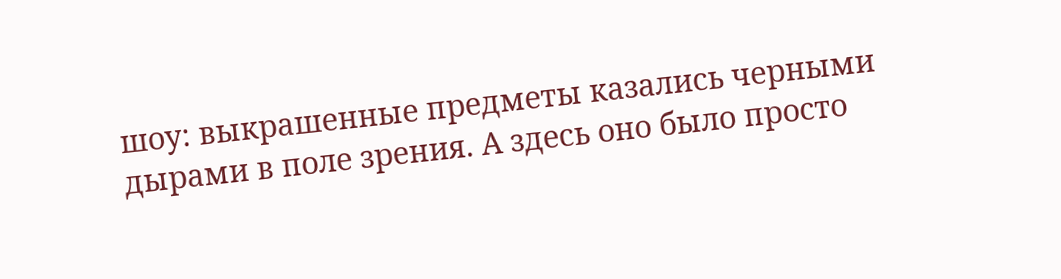шоу: выкрашенные предметы казались черными дырами в поле зрения. А здесь оно было просто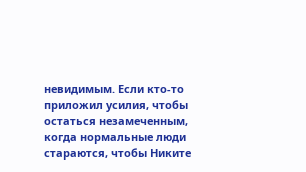невидимым. Если кто-то приложил усилия, чтобы остаться незамеченным, когда нормальные люди стараются, чтобы Никите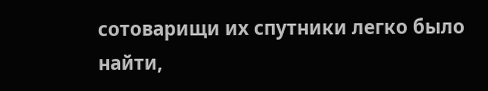сотоварищи их спутники легко было найти,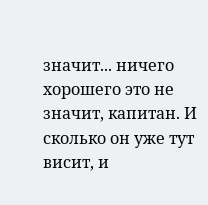значит... ничего хорошего это не значит, капитан. И сколько он уже тут висит, и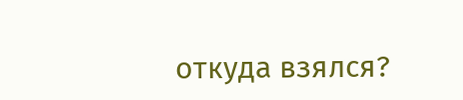откуда взялся?